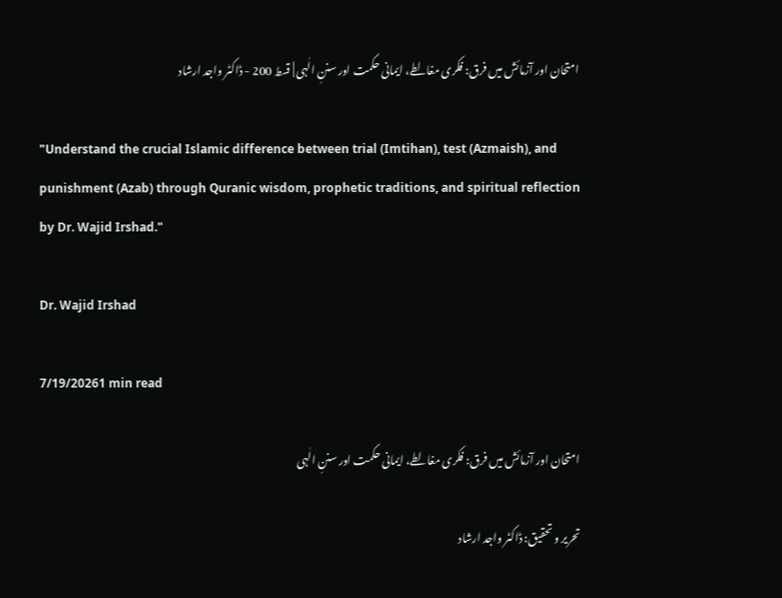امتحان اور آزمائش میں فرق: فکری مغالطے، ایمانی حکمت اور سننِ الٰہی | قسط 200 - ڈاکٹر واجد ارشاد

"Understand the crucial Islamic difference between trial (Imtihan), test (Azmaish), and punishment (Azab) through Quranic wisdom, prophetic traditions, and spiritual reflection by Dr. Wajid Irshad."

Dr. Wajid Irshad

7/19/20261 min read

امتحان اور آزمائش میں فرق: فکری مغالطے، ایمانی حکمت اور سننِ الٰہی

تحریر و تحقیق: ڈاکٹر واجد ارشاد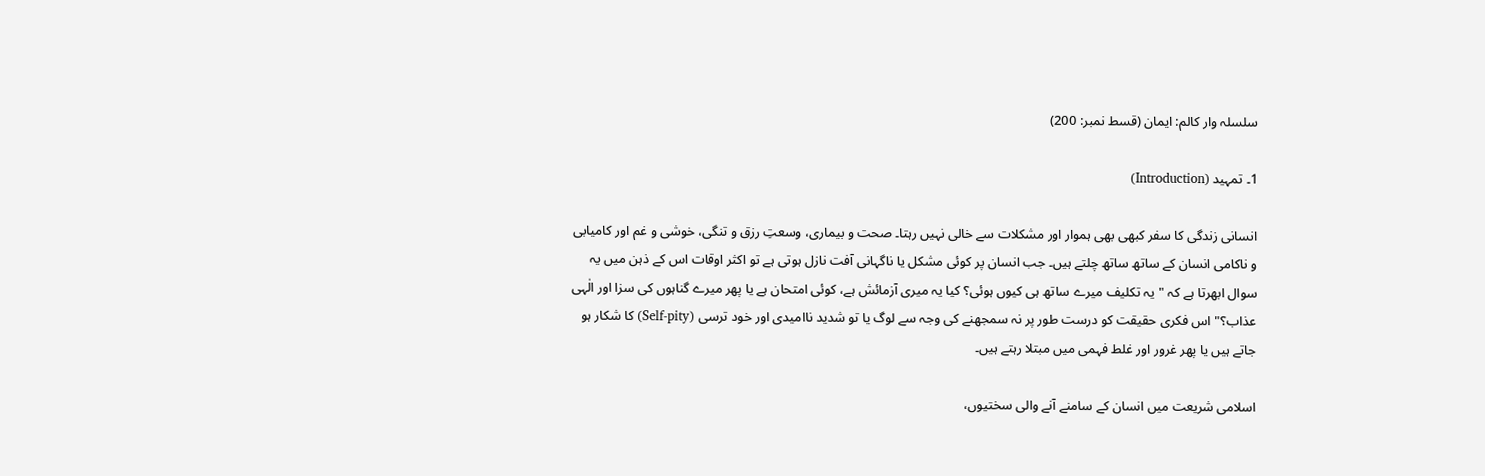سلسلہ وار کالم: ایمان (قسط نمبر: 200)

1۔ تمہید (Introduction)

انسانی زندگی کا سفر کبھی بھی ہموار اور مشکلات سے خالی نہیں رہتا۔ صحت و بیماری، وسعتِ رزق و تنگی، خوشی و غم اور کامیابی و ناکامی انسان کے ساتھ ساتھ چلتے ہیں۔ جب انسان پر کوئی مشکل یا ناگہانی آفت نازل ہوتی ہے تو اکثر اوقات اس کے ذہن میں یہ سوال ابھرتا ہے کہ "یہ تکلیف میرے ساتھ ہی کیوں ہوئی؟ کیا یہ میری آزمائش ہے، کوئی امتحان ہے یا پھر میرے گناہوں کی سزا اور الٰہی عذاب؟" اس فکری حقیقت کو درست طور پر نہ سمجھنے کی وجہ سے لوگ یا تو شدید ناامیدی اور خود ترسی (Self-pity) کا شکار ہو جاتے ہیں یا پھر غرور اور غلط فہمی میں مبتلا رہتے ہیں۔

اسلامی شریعت میں انسان کے سامنے آنے والی سختیوں،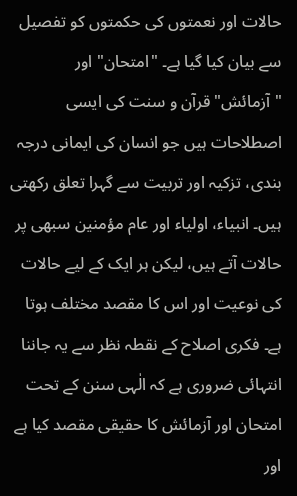حالات اور نعمتوں کی حکمتوں کو تفصیل سے بیان کیا گیا ہے۔ "امتحان" اور "آزمائش" قرآن و سنت کی ایسی اصطلاحات ہیں جو انسان کی ایمانی درجہ بندی، تزکیہ اور تربیت سے گہرا تعلق رکھتی ہیں۔ انبیاء، اولیاء اور عام مؤمنین سبھی پر حالات آتے ہیں، لیکن ہر ایک کے لیے حالات کی نوعیت اور اس کا مقصد مختلف ہوتا ہے۔ فکری اصلاح کے نقطہ نظر سے یہ جاننا انتہائی ضروری ہے کہ الٰہی سنن کے تحت امتحان اور آزمائش کا حقیقی مقصد کیا ہے اور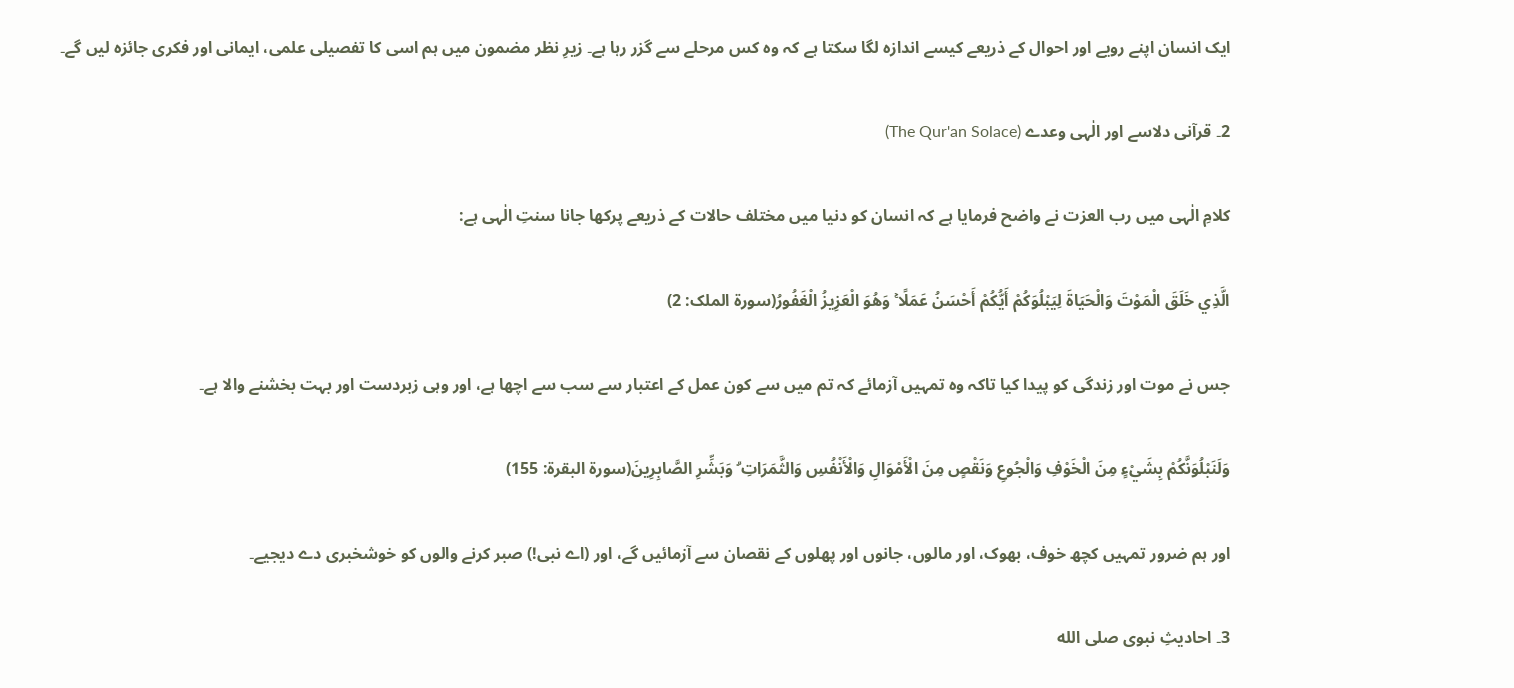ایک انسان اپنے رویے اور احوال کے ذریعے کیسے اندازہ لگا سکتا ہے کہ وہ کس مرحلے سے گزر رہا ہے۔ زیرِ نظر مضمون میں ہم اسی کا تفصیلی علمی، ایمانی اور فکری جائزہ لیں گے۔

2۔ قرآنی دلاسے اور الٰہی وعدے (The Qur'an Solace)

کلامِ الٰہی میں رب العزت نے واضح فرمایا ہے کہ انسان کو دنیا میں مختلف حالات کے ذریعے پرکھا جانا سنتِ الٰہی ہے:

الَّذِي خَلَقَ الْمَوْتَ وَالْحَيَاةَ لِيَبْلُوَكُمْ أَيُّكُمْ أَحْسَنُ عَمَلًا ۚ وَهُوَ الْعَزِيزُ الْغَفُورُ(سورۃ الملک: 2)

جس نے موت اور زندگی کو پیدا کیا تاکہ وہ تمہیں آزمائے کہ تم میں سے کون عمل کے اعتبار سے سب سے اچھا ہے، اور وہی زبردست اور بہت بخشنے والا ہے۔

وَلَنَبْلُوَنَّكُمْ بِشَيْءٍ مِنَ الْخَوْفِ وَالْجُوعِ وَنَقْصٍ مِنَ الْأَمْوَالِ وَالْأَنْفُسِ وَالثَّمَرَاتِ ۗ وَبَشِّرِ الصَّابِرِينَ(سورۃ البقرۃ: 155)

اور ہم ضرور تمہیں کچھ خوف، بھوک، اور مالوں، جانوں اور پھلوں کے نقصان سے آزمائیں گے، اور (اے نبی!) صبر کرنے والوں کو خوشخبری دے دیجیے۔

3۔ احادیثِ نبوی صلى الله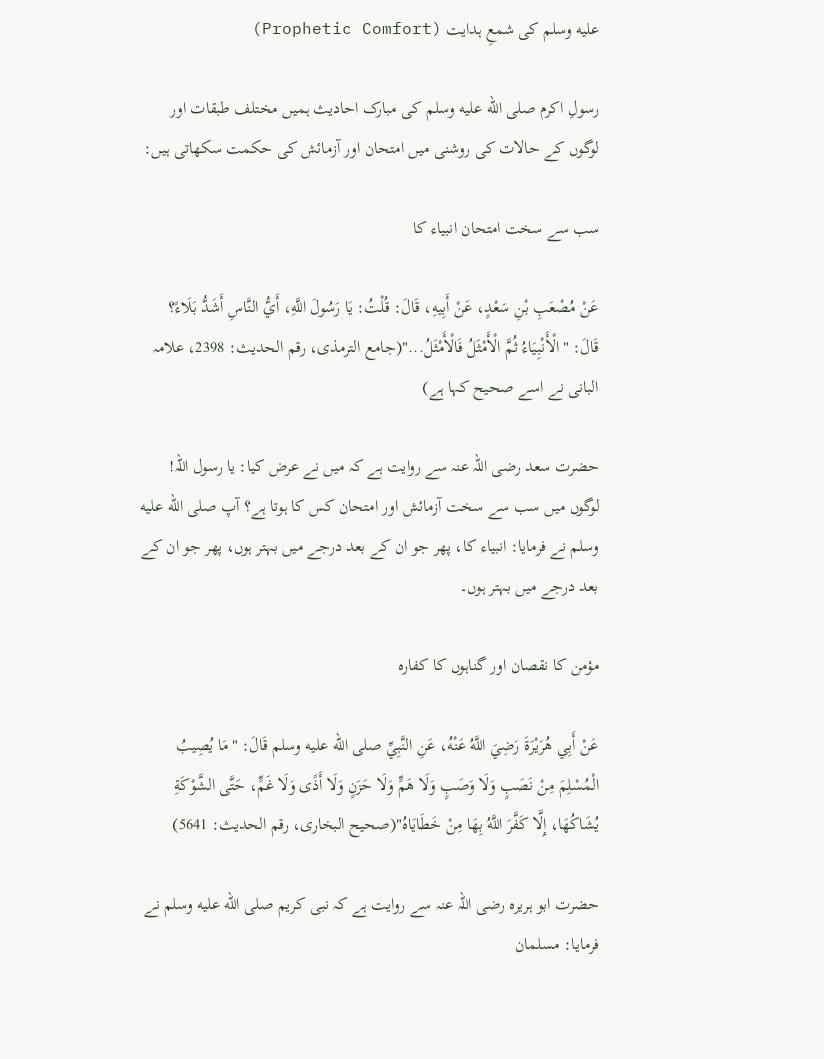عليه وسلم کی شمعِ ہدایت (Prophetic Comfort)

رسولِ اکرم صلى الله عليه وسلم کی مبارک احادیث ہمیں مختلف طبقات اور لوگوں کے حالات کی روشنی میں امتحان اور آزمائش کی حکمت سکھاتی ہیں:

سب سے سخت امتحان انبیاء کا

عَنْ مُصْعَبِ بْنِ سَعْدٍ، عَنْ أَبِيهِ، قَالَ: قُلْتُ: يَا رَسُولَ اللَّهِ، أَيُّ النَّاسِ أَشَدُّ بَلَاءً؟ قَالَ: "الْأَنْبِيَاءُ ثُمَّ الْأَمْثَلُ فَالْأَمْثَلُ..."(جامع الترمذی، رقم الحدیث: 2398، علامہ البانی نے اسے صحیح کہا ہے)

حضرت سعد رضی اللہ عنہ سے روایت ہے کہ میں نے عرض کیا: یا رسول اللہ! لوگوں میں سب سے سخت آزمائش اور امتحان کس کا ہوتا ہے؟ آپ صلى الله عليه وسلم نے فرمایا: انبیاء کا، پھر جو ان کے بعد درجے میں بہتر ہوں، پھر جو ان کے بعد درجے میں بہتر ہوں۔

مؤمن کا نقصان اور گناہوں کا کفارہ

عَنْ أَبِي هُرَيْرَةَ رَضِيَ اللَّهُ عَنْهُ، عَنِ النَّبِيِّ صلى الله عليه وسلم قَالَ: "مَا يُصِيبُ الْمُسْلِمَ مِنْ نَصَبٍ وَلَا وَصَبٍ وَلَا هَمٍّ وَلَا حَزَنٍ وَلَا أَذًى وَلَا غَمٍّ، حَتَّى الشَّوْكَةِ يُشَاكُهَا، إِلَّا كَفَّرَ اللَّهُ بِهَا مِنْ خَطَايَاهُ"(صحیح البخاری، رقم الحدیث: 5641)

حضرت ابو ہریرہ رضی اللہ عنہ سے روایت ہے کہ نبی کریم صلى الله عليه وسلم نے فرمایا: مسلمان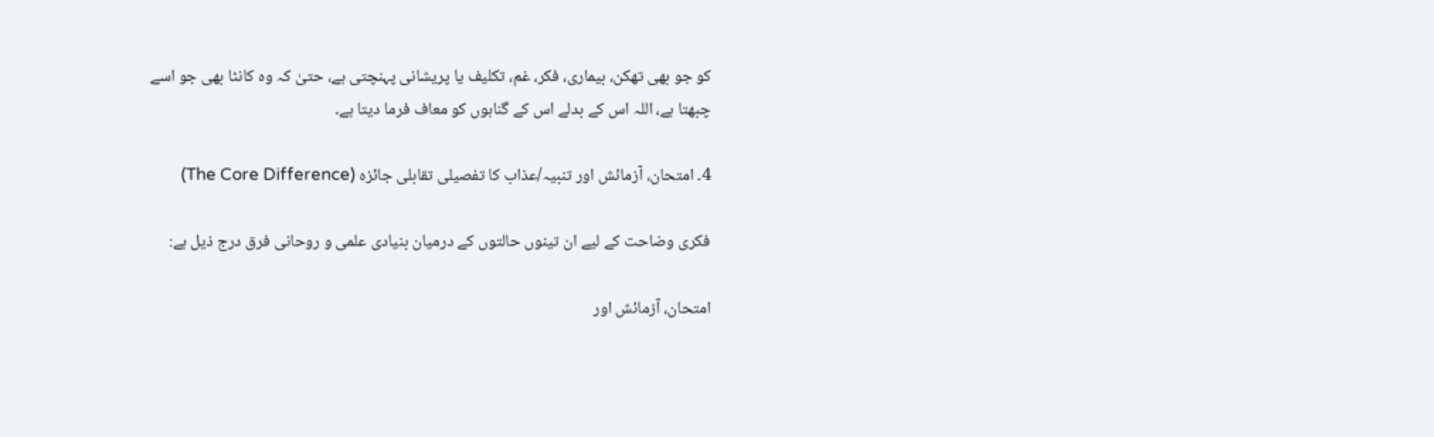کو جو بھی تھکن، بیماری، فکر، غم، تکلیف یا پریشانی پہنچتی ہے، حتیٰ کہ وہ کانٹا بھی جو اسے چبھتا ہے، اللہ اس کے بدلے اس کے گناہوں کو معاف فرما دیتا ہے۔

4۔ امتحان، آزمائش اور تنبیہ/عذاب کا تفصیلی تقابلی جائزہ (The Core Difference)

فکری وضاحت کے لیے ان تینوں حالتوں کے درمیان بنیادی علمی و روحانی فرق درج ذیل ہے:

امتحان، آزمائش اور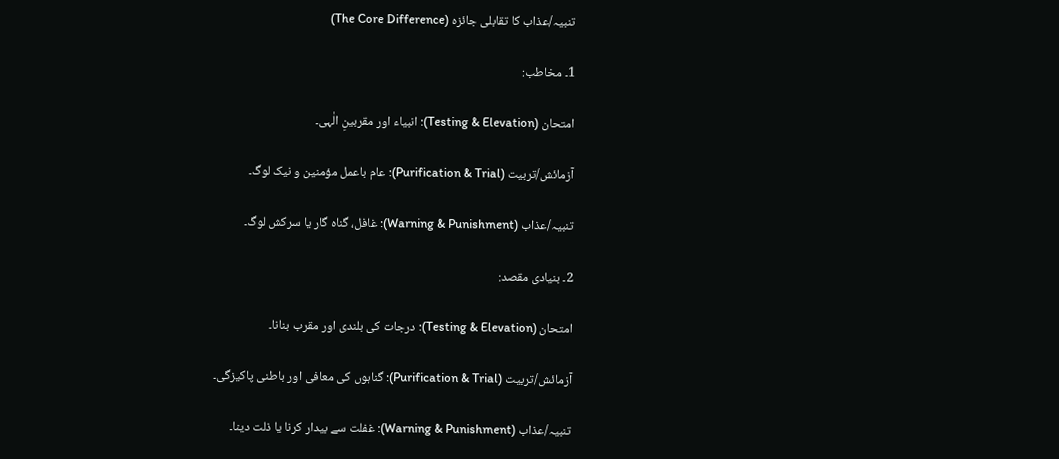تنبیہ/عذاب کا تقابلی جائزہ (The Core Difference)

1۔ مخاطب:

امتحان (Testing & Elevation): انبیاء اور مقربینِ الٰہی۔

آزمائش/تربیت (Purification & Trial): عام باعمل مؤمنین و نیک لوگ۔

تنبیہ/عذاب (Warning & Punishment): غافل، گناہ گار یا سرکش لوگ۔

2۔ بنیادی مقصد:

امتحان (Testing & Elevation): درجات کی بلندی اور مقرب بنانا۔

آزمائش/تربیت (Purification & Trial): گناہوں کی معافی اور باطنی پاکیزگی۔

تنبیہ/عذاب (Warning & Punishment): غفلت سے بیدار کرنا یا ذلت دینا۔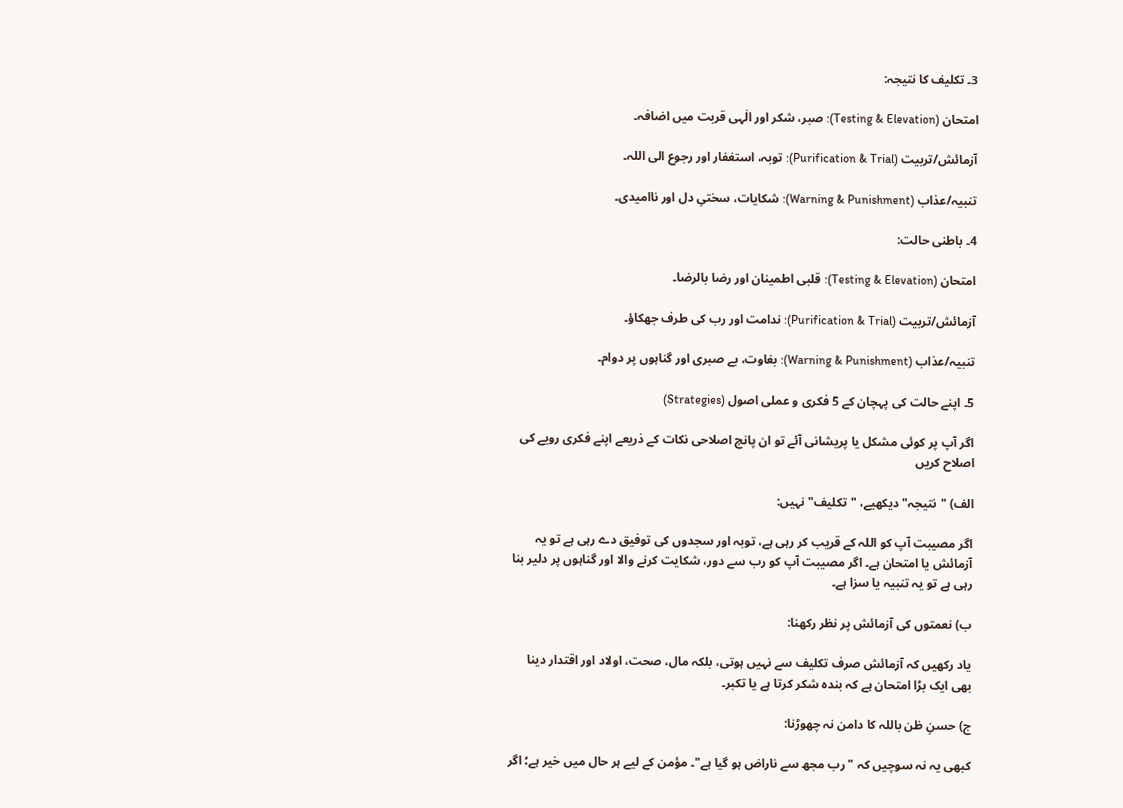3۔ تکلیف کا نتیجہ:

امتحان (Testing & Elevation): صبر، شکر اور الٰہی قربت میں اضافہ۔

آزمائش/تربیت (Purification & Trial): توبہ، استغفار اور رجوع الی اللہ۔

تنبیہ/عذاب (Warning & Punishment): شکایات، سختیِ دل اور ناامیدی۔

4۔ باطنی حالت:

امتحان (Testing & Elevation): قلبی اطمینان اور رضا بالرضا۔

آزمائش/تربیت (Purification & Trial): ندامت اور رب کی طرف جھکاؤ۔

تنبیہ/عذاب (Warning & Punishment): بغاوت، بے صبری اور گناہوں پر دوام۔

5۔ اپنے حالت کی پہچان کے 5 فکری و عملی اصول (Strategies)

اگر آپ پر کوئی مشکل یا پریشانی آئے تو ان پانچ اصلاحی نکات کے ذریعے اپنے فکری رویے کی اصلاح کریں

الف) "نتیجہ" دیکھیے، "تکلیف" نہیں:

اگر مصیبت آپ کو اللہ کے قریب کر رہی ہے، توبہ اور سجدوں کی توفیق دے رہی ہے تو یہ آزمائش یا امتحان ہے۔ اگر مصیبت آپ کو رب سے دور، شکایت کرنے والا اور گناہوں پر دلیر بنا رہی ہے تو یہ تنبیہ یا سزا ہے۔

ب) نعمتوں کی آزمائش پر نظر رکھنا:

یاد رکھیں کہ آزمائش صرف تکلیف سے نہیں ہوتی، بلکہ مال، صحت، اولاد اور اقتدار دینا بھی ایک بڑا امتحان ہے کہ بندہ شکر کرتا ہے یا تکبر۔

ج) حسنِ ظن باللہ کا دامن نہ چھوڑنا:

کبھی یہ نہ سوچیں کہ "رب مجھ سے ناراض ہو گیا ہے"۔ مؤمن کے لیے ہر حال میں خیر ہے؛ اگر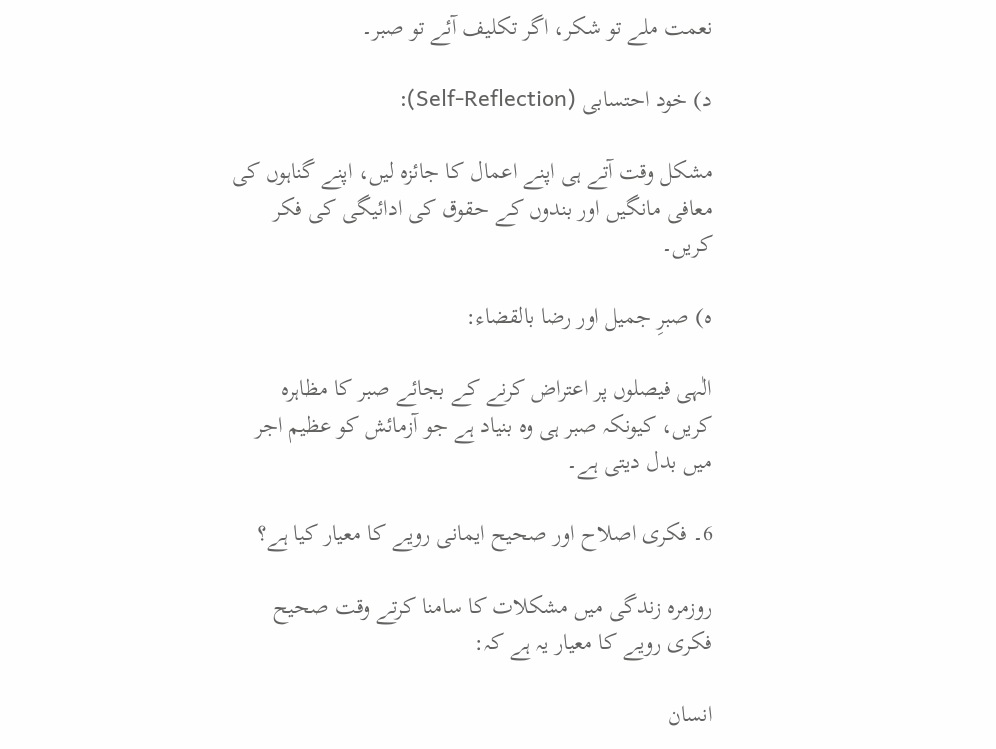نعمت ملے تو شکر، اگر تکلیف آئے تو صبر۔

د) خود احتسابی (Self-Reflection):

مشکل وقت آتے ہی اپنے اعمال کا جائزہ لیں، اپنے گناہوں کی معافی مانگیں اور بندوں کے حقوق کی ادائیگی کی فکر کریں۔

ہ) صبرِ جمیل اور رضا بالقضاء:

الٰہی فیصلوں پر اعتراض کرنے کے بجائے صبر کا مظاہرہ کریں، کیونکہ صبر ہی وہ بنیاد ہے جو آزمائش کو عظیم اجر میں بدل دیتی ہے۔

6۔ فکری اصلاح اور صحیح ایمانی رویے کا معیار کیا ہے؟

روزمرہ زندگی میں مشکلات کا سامنا کرتے وقت صحیح فکری رویے کا معیار یہ ہے کہ:

انسان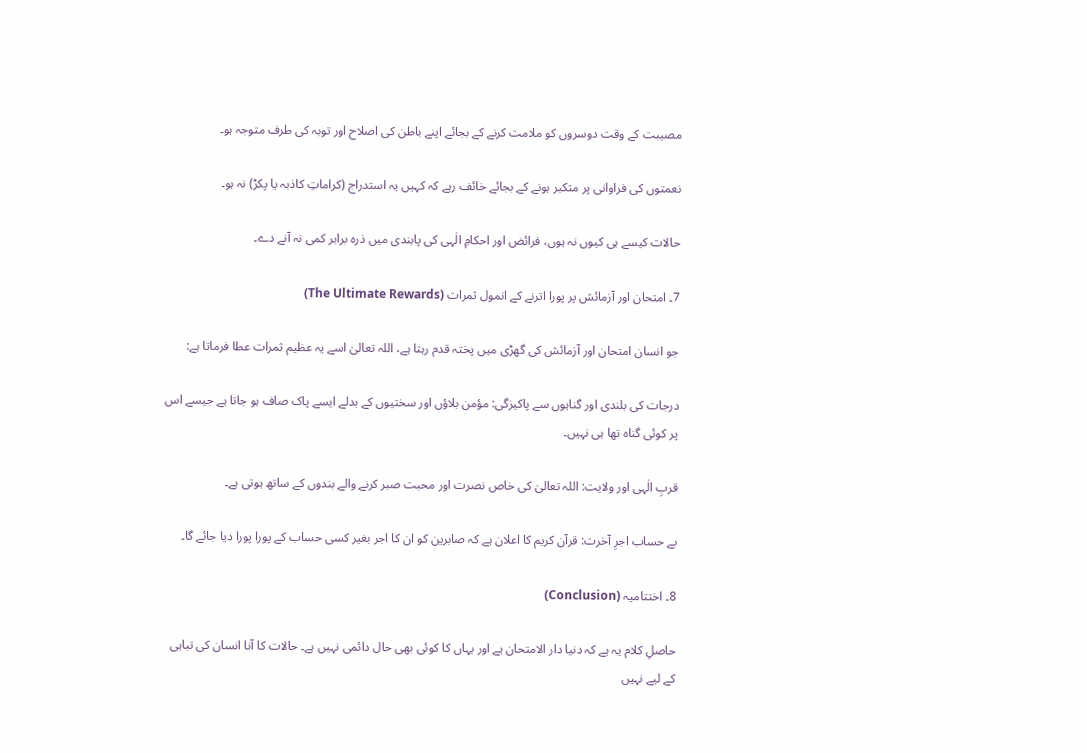مصیبت کے وقت دوسروں کو ملامت کرنے کے بجائے اپنے باطن کی اصلاح اور توبہ کی طرف متوجہ ہو۔

نعمتوں کی فراوانی پر متکبر ہونے کے بجائے خائف رہے کہ کہیں یہ استدراج (کراماتِ کاذبہ یا پکڑ) نہ ہو۔

حالات کیسے ہی کیوں نہ ہوں، فرائض اور احکامِ الٰہی کی پابندی میں ذرہ برابر کمی نہ آنے دے۔

7۔ امتحان اور آزمائش پر پورا اترنے کے انمول ثمرات (The Ultimate Rewards)

جو انسان امتحان اور آزمائش کی گھڑی میں پختہ قدم رہتا ہے، اللہ تعالیٰ اسے یہ عظیم ثمرات عطا فرماتا ہے:

درجات کی بلندی اور گناہوں سے پاکیزگی: مؤمن بلاؤں اور سختیوں کے بدلے ایسے پاک صاف ہو جاتا ہے جیسے اس پر کوئی گناہ تھا ہی نہیں۔

قربِ الٰہی اور ولایت: اللہ تعالیٰ کی خاص نصرت اور محبت صبر کرنے والے بندوں کے ساتھ ہوتی ہے۔

بے حساب اجرِ آخرت: قرآن کریم کا اعلان ہے کہ صابرین کو ان کا اجر بغیر کسی حساب کے پورا پورا دیا جائے گا۔

8۔ اختتامیہ (Conclusion)

حاصلِ کلام یہ ہے کہ دنیا دار الامتحان ہے اور یہاں کا کوئی بھی حال دائمی نہیں ہے۔ حالات کا آنا انسان کی تباہی کے لیے نہیں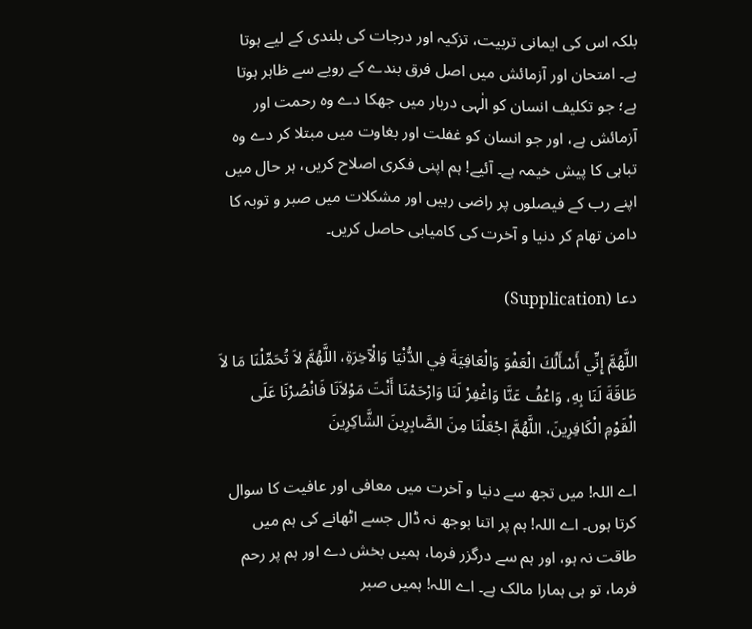بلکہ اس کی ایمانی تربیت، تزکیہ اور درجات کی بلندی کے لیے ہوتا ہے۔ امتحان اور آزمائش میں اصل فرق بندے کے رویے سے ظاہر ہوتا ہے؛ جو تکلیف انسان کو الٰہی دربار میں جھکا دے وہ رحمت اور آزمائش ہے، اور جو انسان کو غفلت اور بغاوت میں مبتلا کر دے وہ تباہی کا پیش خیمہ ہے۔ آئیے! ہم اپنی فکری اصلاح کریں، ہر حال میں اپنے رب کے فیصلوں پر راضی رہیں اور مشکلات میں صبر و توبہ کا دامن تھام کر دنیا و آخرت کی کامیابی حاصل کریں۔

دعا (Supplication)

اللَّهُمَّ إِنِّي أَسْأَلُكَ الْعَفْوَ وَالْعَافِيَةَ فِي الدُّنْيَا وَالْآخِرَةِ، اللَّهُمَّ لاَ تُحَمِّلْنَا مَا لاَ طَاقَةَ لَنَا بِهِ، وَاعْفُ عَنَّا وَاغْفِرْ لَنَا وَارْحَمْنَا أَنْتَ مَوْلاَنَا فَانْصُرْنَا عَلَى الْقَوْمِ الْكَافِرِينَ، اللَّهُمَّ اجْعَلْنَا مِنَ الصَّابِرِينَ الشَّاكِرِينَ

اے اللہ! میں تجھ سے دنیا و آخرت میں معافی اور عافیت کا سوال کرتا ہوں۔ اے اللہ! ہم پر اتنا بوجھ نہ ڈال جسے اٹھانے کی ہم میں طاقت نہ ہو، اور ہم سے درگزر فرما، ہمیں بخش دے اور ہم پر رحم فرما، تو ہی ہمارا مالک ہے۔ اے اللہ! ہمیں صبر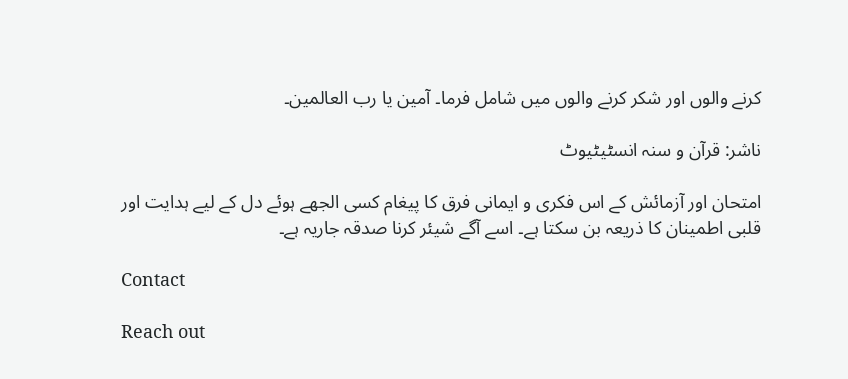کرنے والوں اور شکر کرنے والوں میں شامل فرما۔ آمین یا رب العالمین۔

ناشر: قرآن و سنہ انسٹیٹیوٹ

امتحان اور آزمائش کے اس فکری و ایمانی فرق کا پیغام کسی الجھے ہوئے دل کے لیے ہدایت اور قلبی اطمینان کا ذریعہ بن سکتا ہے۔ اسے آگے شیئر کرنا صدقہ جاریہ ہے۔

Contact

Reach out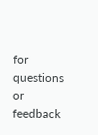for questions or feedback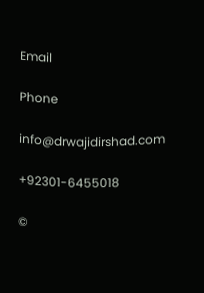Email

Phone

info@drwajidirshad.com

+92301-6455018

©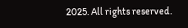2025. All rights reserved.